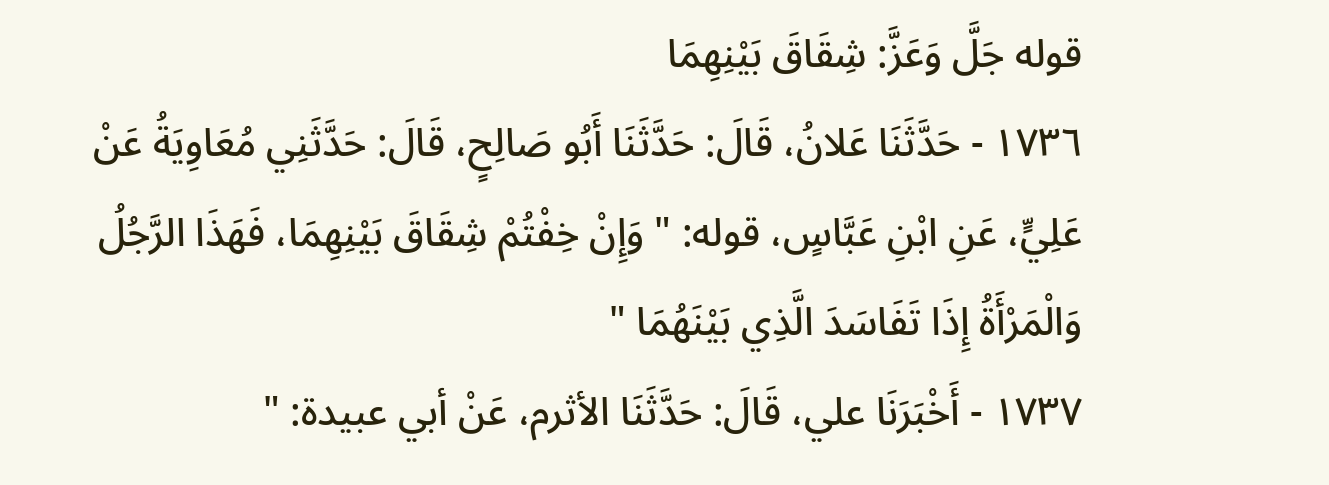قوله جَلَّ وَعَزَّ: شِقَاقَ بَيْنِهِمَا
١٧٣٦ - حَدَّثَنَا عَلانُ، قَالَ: حَدَّثَنَا أَبُو صَالِحٍ، قَالَ: حَدَّثَنِي مُعَاوِيَةُ عَنْ عَلِيٍّ، عَنِ ابْنِ عَبَّاسٍ، قوله: " وَإِنْ خِفْتُمْ شِقَاقَ بَيْنِهِمَا، فَهَذَا الرَّجُلُ وَالْمَرْأَةُ إِذَا تَفَاسَدَ الَّذِي بَيْنَهُمَا "
١٧٣٧ - أَخْبَرَنَا علي، قَالَ: حَدَّثَنَا الأثرم، عَنْ أبي عبيدة: "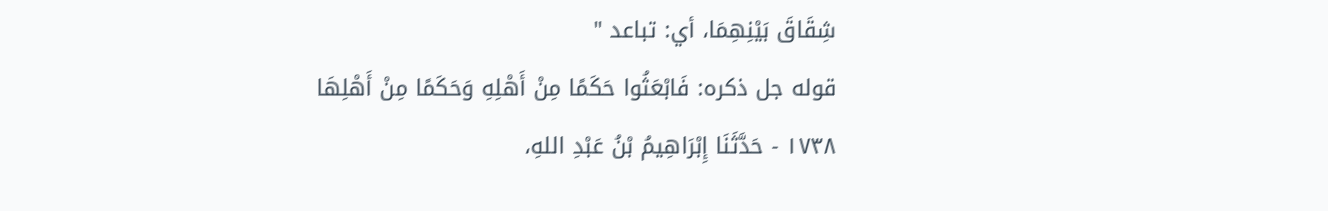شِقَاقَ بَيْنِهِمَا، أي: تباعد "
قوله جل ذكره: فَابْعَثُوا حَكَمًا مِنْ أَهْلِهِ وَحَكَمًا مِنْ أَهْلِهَا
١٧٣٨ - حَدَّثَنَا إِبْرَاهِيمُ بْنُ عَبْدِ اللهِ،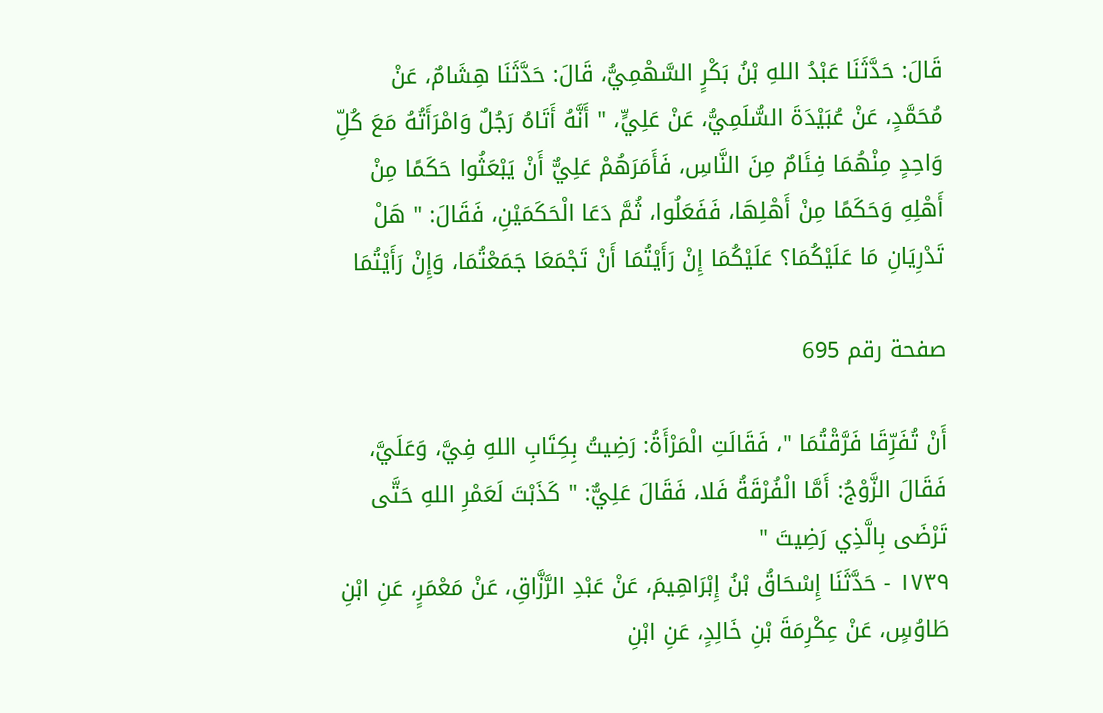قَالَ: حَدَّثَنَا عَبْدُ اللهِ بْنُ بَكْرٍ السَّهْمِيُّ، قَالَ: حَدَّثَنَا هِشَامٌ، عَنْ مُحَمَّدٍ، عَنْ عُبَيْدَةَ السُّلَمِيُّ، عَنْ عَلِيٍّ، " أَنَّهُ أَتَاهُ رَجُلٌ وَامْرَأَتُهُ مَعَ كُلِّ وَاحِدٍ مِنْهُمَا فِئَامٌ مِنَ النَّاسِ، فَأَمَرَهُمْ عَلِيٌّ أَنْ يَبْعَثُوا حَكَمًا مِنْ أَهْلِهِ وَحَكَمًا مِنْ أَهْلِهَا، فَفَعَلُوا، ثُمَّ دَعَا الْحَكَمَيْنِ، فَقَالَ: " هَلْ تَدْرِيَانِ مَا عَلَيْكُمَا؟ عَلَيْكُمَا إِنْ رَأَيْتُمَا أَنْ تَجْمَعَا جَمَعْتُمَا، وَإِنْ رَأَيْتُمَا

صفحة رقم 695

أَنْ تُفَرِّقَا فَرَّقْتُمَا "، فَقَالَتِ الْمَرْأَةُ: رَضِيتُ بِكِتَابِ اللهِ فِيَّ، وَعَلَيَّ، فَقَالَ الزَّوْجُ: أَمَّا الْفُرْقَةُ فَلا، فَقَالَ عَلِيٌّ: " كَذَبْتَ لَعَمْرِ اللهِ حَتَّى تَرْضَى بِالَّذِي رَضِيتَ "
١٧٣٩ - حَدَّثَنَا إِسْحَاقُ بْنُ إِبْرَاهِيمَ، عَنْ عَبْدِ الرَّزَّاقِ، عَنْ مَعْمَرٍ، عَنِ ابْنِ طَاوُسٍ، عَنْ عِكْرِمَةَ بْنِ خَالِدٍ، عَنِ ابْنِ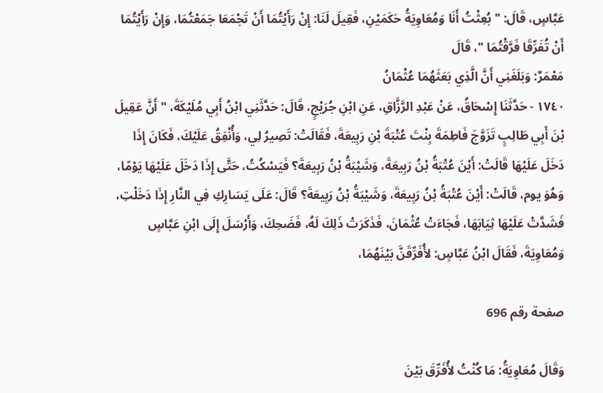عَبَّاسٍ، قَالَ: " بُعِثْتُ أَنَا وَمُعَاوِيَةُ حَكَمَيْنِ، فَقِيلَ لَنَا: إِنْ رَأَيْتُمَا أَنْ تَجْمَعَا جَمَعْتُمَا، وَإِنْ رَأَيْتُمَا أَنْ تُفَرِّقَا فَرَّقْتُمَا "، قَالَ
مَعْمَرٌ: وَبَلَغَنِي أَنَّ الَّذِي بَعَثَهُمَا عُثْمَانُ
١٧٤٠ - حَدَّثَنَا إِسْحَاقُ، عَنْ عَبْدِ الرَّزَّاقِ، عَنِ ابْنِ جُرَيْجٍ، قَالَ: حَدَّثَنِي ابْنُ أَبِي مُلَيْكَةَ، " أَنَّ عَقِيلَ بْنَ أَبِي طَالِبٍ تَزَوَّجَ فَاطِمَةَ بِنْتَ عُتْبَةَ بْنِ رَبِيعَةَ، فَقَالَتْ: تَصِيرُ لِي، وَأُنْفِقُ عَلَيْكَ، فَكَانَ إِذَا دَخَلَ عَلَيْهَا قَالَتْ: أَيْنَ عُتْبَةُ بْنُ رَبِيعَةَ، وَشَيْبَةُ بْنُ رَبِيعَةَ؟ فَيَسْكُتُ، حَتَّى إِذَا دَخَلَ عَلَيْهَا يَوْمًا، وَهُوَ يوم، قَالَتْ: أَيْنَ عُتْبَةُ بْنُ رَبِيعَةَ، وَشَيْبَةُ بْنُ رَبِيعَةَ؟ قَالَ: عَلَى يَسَارِكِ فِي النَّارِ إِذَا دَخَلْتِ، فَشَدَّتْ عَلَيْهَا ثِيَابَهَا، فَجَاءَتْ عُثْمَانَ، فَذَكَرَتْ ذَلِكَ لَهُ، فَضَحِكَ، وَأَرْسَلَ إِلَى ابْنِ عَبَّاسٍ وَمُعَاوِيَةَ، فَقَالَ ابْنُ عَبَّاسٍ: لأُفَرِّقَنَّ بَيْنَهُمَا،

صفحة رقم 696

وَقَالَ مُعَاوِيَةُ: مَا كُنْتُ لأُفَرِّقَ بَيْنَ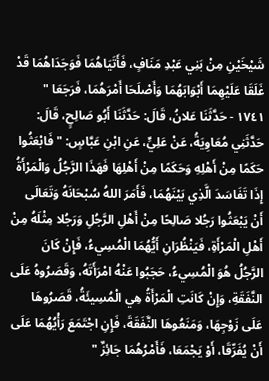شَيْخَيْنِ مِنْ بَنِي عَبْدِ مَنَافٍ، فَأَتَيَاهُمَا فَوَجَدَاهُمَا قَدْ غَلَقَا عَلَيْهِمَا أَبْوَابَهُمَا وَأَصْلَحَا أَمْرَهُمَا، فَرَجَعَا "
١٧٤١ - حَدَّثَنَا عَلانُ، قَالَ: حَدَّثَنَا أَبُو صَالِحٍ، قَالَ: حَدَّثَنِي مُعَاوِيَةُ، عَنْ عَلِيٍّ، عَنِ ابْنِ عَبَّاسٍ: " فَابْعَثُوا حَكَمًا مِنْ أَهْلِهِ وَحَكَمًا مِنْ أَهْلِهَا فَهَذَا الرَّجُلُ وَالْمَرْأَةُ إِذَا تَفَاسَدَ الَّذِي بَيْنَهُمَا، فَأَمَرَ اللهُ سُبْحَانَهُ وَتَعَالَى أَنْ يَبْعَثُوا رَجُلا صَالِحًا مِنْ أَهْلِ الرَّجُلِ وَرَجُلا مِثْلَهُ مِنْ أَهْلِ الْمَرْأَةِ، فَيَنْظُرَانِ أَيُّهُمَا الْمُسِيءُ، فَإِنْ كَانَ الرَّجُلُ هُوَ الْمُسِيءُ، حَجَبُوا عَنْهُ امْرَأَتَهُ، وَقَصَرُوهُ عَلَى النَّفَقَةِ، وَإِنْ كَانَتِ الْمَرْأَةُ هِي الْمُسِيئَةُ، قَصَرُوهَا عَلَى زَوْجِهَا، وَمَنَعُوهَا النَّفَقَةَ، فَإِنِ اجْتَمَعَ رَأْيُهُمَا عَلَى أَنْ يُفَرِّقَا، أَوْ يَجْمَعَا، فَأَمْرُهُمَا جَائِزٌ "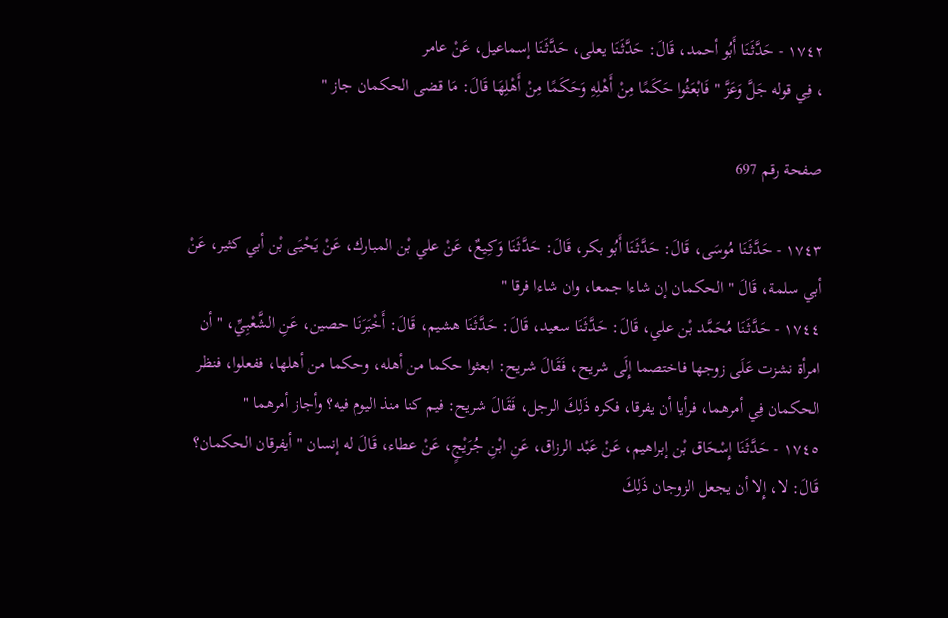١٧٤٢ - حَدَّثَنَا أَبُو أحمد، قَالَ: حَدَّثَنَا يعلى، حَدَّثَنَا إسماعيل، عَنْ عامر
، فِي قوله جَلَّ وَعَزَّ " فَابْعَثُوا حَكَمًا مِنْ أَهْلِهِ وَحَكَمًا مِنْ أَهْلِهَا قَالَ: مَا قضى الحكمان جاز "

صفحة رقم 697

١٧٤٣ - حَدَّثَنَا مُوسَى، قَالَ: حَدَّثَنَا أَبُو بكر، قَالَ: حَدَّثَنَا وَكِيعٌ، عَنْ علي بْن المبارك، عَنْ يَحْيَى بْن أبي كثير، عَنْ أبي سلمة، قَالَ " الحكمان إن شاءا جمعا، وان شاءا فرقا "
١٧٤٤ - حَدَّثَنَا مُحَمَّد بْن علي، قَالَ: حَدَّثَنَا سعيد، قَالَ: حَدَّثَنَا هشيم، قَالَ: أَخْبَرَنَا حصين، عَنِ الشَّعْبِيِّ، " أن امرأة نشزت عَلَى زوجها فاختصما إِلَى شريح، فَقَالَ شريح: ابعثوا حكما من أهله، وحكما من أهلها، ففعلوا، فنظر الحكمان فِي أمرهما، فرأيا أن يفرقا، فكره ذَلِكَ الرجل، فَقَالَ شريح: فيم كنا منذ اليوم فيه؟ وأجاز أمرهما "
١٧٤٥ - حَدَّثَنَا إِسْحَاق بْن إبراهيم، عَنْ عَبْد الرزاق، عَنِ ابْنِ جُرَيْجٍ، عَنْ عطاء، قَالَ له إنسان " أيفرقان الحكمان؟ قَالَ: لا، إِلا أن يجعل الزوجان ذَلِكَ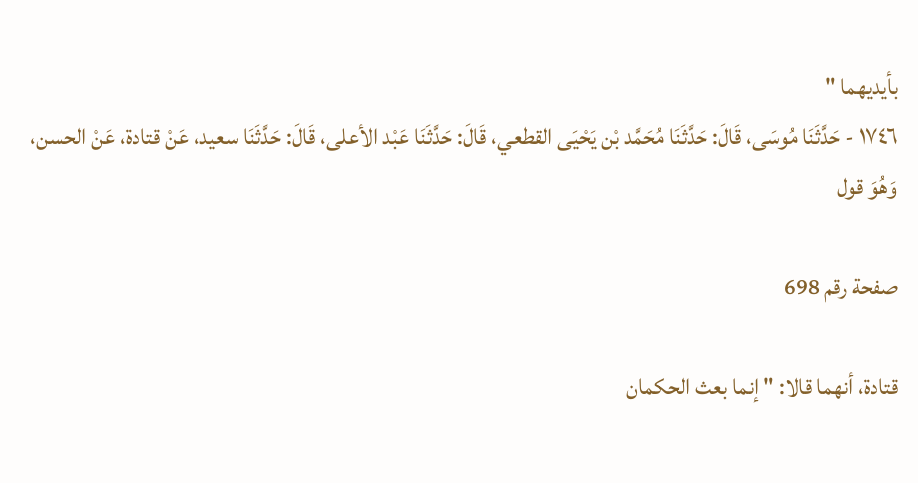بأيديهما "
١٧٤٦ - حَدَّثَنَا مُوسَى، قَالَ: حَدَّثَنَا مُحَمَّد بْن يَحْيَى القطعي، قَالَ: حَدَّثَنَا عَبْد الأعلى، قَالَ: حَدَّثَنَا سعيد، عَنْ قتادة، عَنْ الحسن، وَهُوَ قول

صفحة رقم 698

قتادة، أنهما قالا: " إنما بعث الحكمان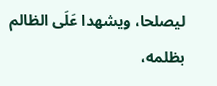ليصلحا، ويشهدا عَلَى الظالم بظلمه،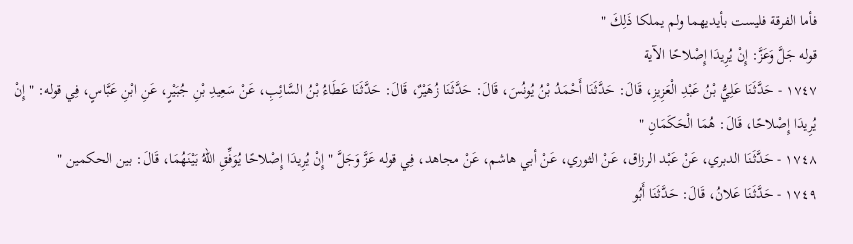فأما الفرقة فليست بأيديهما ولم يملكا ذَلِكَ "
قوله جَلَّ وَعَزَّ: إِنْ يُرِيدَا إِصْلاحًا الآية
١٧٤٧ - حَدَّثَنَا عَلِيُّ بْنُ عَبْدِ الْعَزِيزِ، قَالَ: حَدَّثَنَا أَحْمَدُ بْنُ يُونُسَ، قَالَ: حَدَّثَنَا زُهَيْرٌ، قَالَ: حَدَّثَنَا عَطَاءُ بْنُ السَّائِبِ، عَنْ سَعِيدِ بْنِ جُبَيْرٍ، عَنِ ابْنِ عَبَّاسٍ، فِي قوله: " إِنْ يُرِيدَا إِصْلاحًا، قَالَ: هُمَا الْحَكَمَانِ "
١٧٤٨ - حَدَّثَنَا الدبري، عَنْ عَبْد الرزاق، عَنْ الثوري، عَنْ أبي هاشم، عَنْ مجاهد، فِي قوله عَزَّ وَجَلَّ " إِنْ يُرِيدَا إِصْلاحًا يُوَفِّقِ اللهُ بَيْنَهُمَا، قَالَ: بين الحكمين "
١٧٤٩ - حَدَّثَنَا عَلانُ، قَالَ: حَدَّثَنَا أَبُو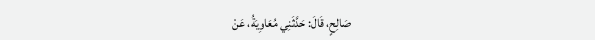صَالِحٍ، قَالَ: حَدَّثَنِي مُعَاوِيَةُ، عَنْ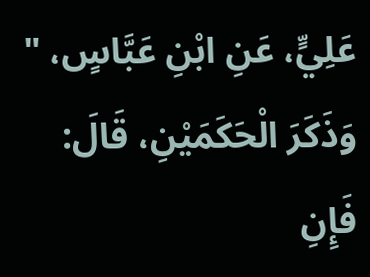عَلِيٍّ، عَنِ ابْنِ عَبَّاسٍ، " وَذَكَرَ الْحَكَمَيْنِ، قَالَ: فَإِنِ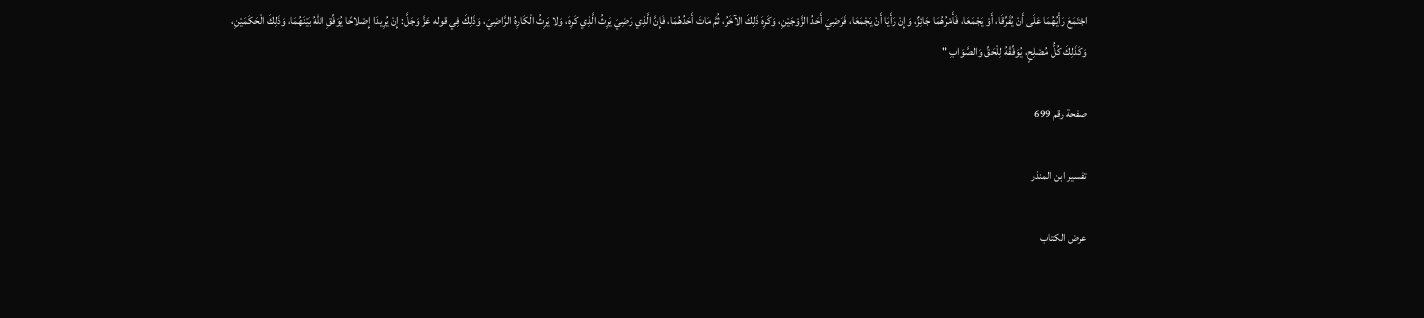اجْتَمَعَ رَأْيُهُمَا عَلَى أَنْ يُفَرِّقَا، أَوْ يَجْمَعَا، فَأَمْرُهُمَا جَائِزٌ، وَإِنْ رَأَيَا أَنْ يَجْمَعَا، فَرَضِيَ أَحَدُ الزَّوْجَيْنِ، وَكَرِهَ ذَلِكَ الآخَرُ، ثُمَّ مَاتَ أَحَدُهُمَا، فَإِنَّ الَّذِي رَضِيَ يَرِثُ الَّذِي كَرِهَ، وَلا يَرِثُ الْكَارِهُ الرَّاضِيَ، وَذَلِكَ فِي قوله عَزَّ وَجَلَّ: إِنْ يُرِيدَا إِصْلاحًا يُوَفِّقِ اللهُ بَيْنَهُمَا، وَذَلِكَ الْحَكَمَيْنِ، وَكَذَلِكَ كُلُّ مُصْلِحٍ، يُوَفِّقْهُ لِلْحَقِّ وَالصَّوَابِ "

صفحة رقم 699

تفسير ابن المنذر

عرض الكتاب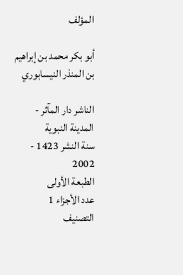المؤلف

أبو بكر محمد بن إبراهيم بن المنذر النيسابوري

الناشر دار المآثر - المدينة النبوية
سنة النشر 1423 - 2002
الطبعة الأولى
عدد الأجزاء 1
التصنيف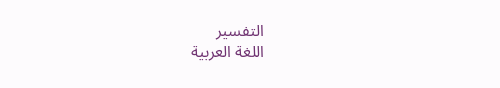التفسير
اللغة العربية